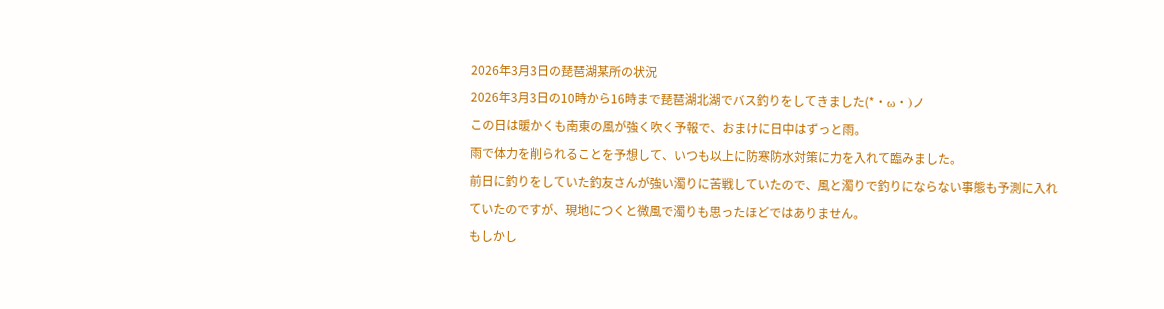2026年3月3日の琵琶湖某所の状況
2026年3月3日の10時から16時まで琵琶湖北湖でバス釣りをしてきました(*・ω・)ノ
この日は暖かくも南東の風が強く吹く予報で、おまけに日中はずっと雨。
雨で体力を削られることを予想して、いつも以上に防寒防水対策に力を入れて臨みました。
前日に釣りをしていた釣友さんが強い濁りに苦戦していたので、風と濁りで釣りにならない事態も予測に入れていたのですが、現地につくと微風で濁りも思ったほどではありません。
もしかし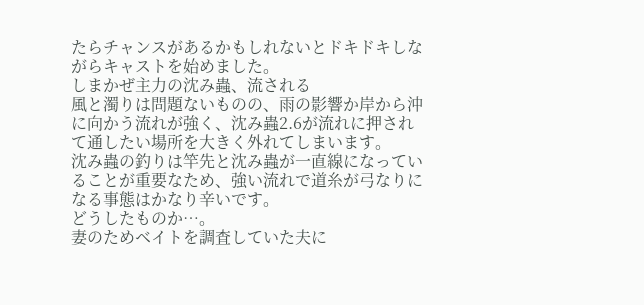たらチャンスがあるかもしれないとドキドキしながらキャストを始めました。
しまかぜ主力の沈み蟲、流される
風と濁りは問題ないものの、雨の影響か岸から沖に向かう流れが強く、沈み蟲2.6が流れに押されて通したい場所を大きく外れてしまいます。
沈み蟲の釣りは竿先と沈み蟲が一直線になっていることが重要なため、強い流れで道糸が弓なりになる事態はかなり辛いです。
どうしたものか…。
妻のためベイトを調査していた夫に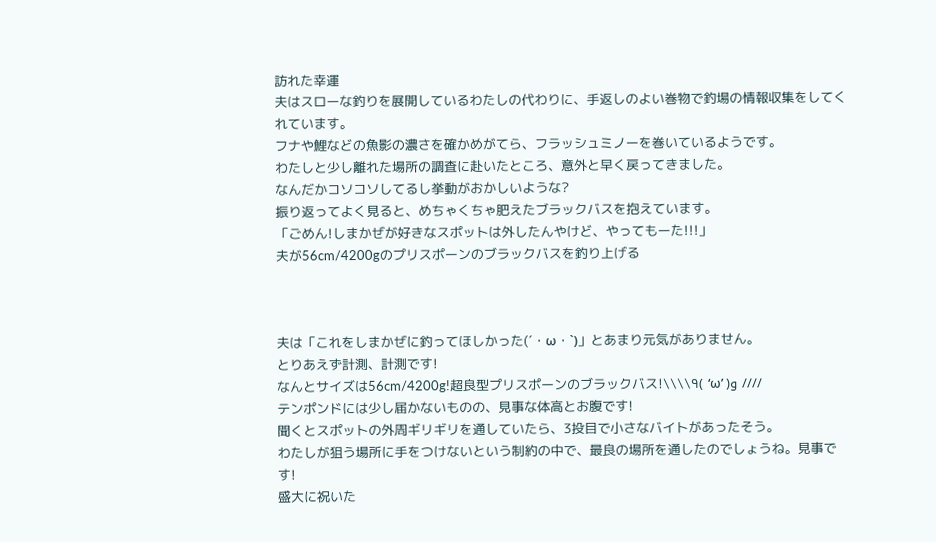訪れた幸運
夫はスローな釣りを展開しているわたしの代わりに、手返しのよい巻物で釣場の情報収集をしてくれています。
フナや鯉などの魚影の濃さを確かめがてら、フラッシュミノーを巻いているようです。
わたしと少し離れた場所の調査に赴いたところ、意外と早く戻ってきました。
なんだかコソコソしてるし挙動がおかしいような?
振り返ってよく見ると、めちゃくちゃ肥えたブラックバスを抱えています。
「ごめん!しまかぜが好きなスポットは外したんやけど、やってもーた!!!」
夫が56cm/4200gのプリスポーンのブラックバスを釣り上げる



夫は「これをしまかぜに釣ってほしかった(´・ω・`)」とあまり元気がありません。
とりあえず計測、計測です!
なんとサイズは56cm/4200g!超良型プリスポーンのブラックバス!\\\\٩( ‘ω’ )و ////
テンポンドには少し届かないものの、見事な体高とお腹です!
聞くとスポットの外周ギリギリを通していたら、3投目で小さなバイトがあったそう。
わたしが狙う場所に手をつけないという制約の中で、最良の場所を通したのでしょうね。見事です!
盛大に祝いた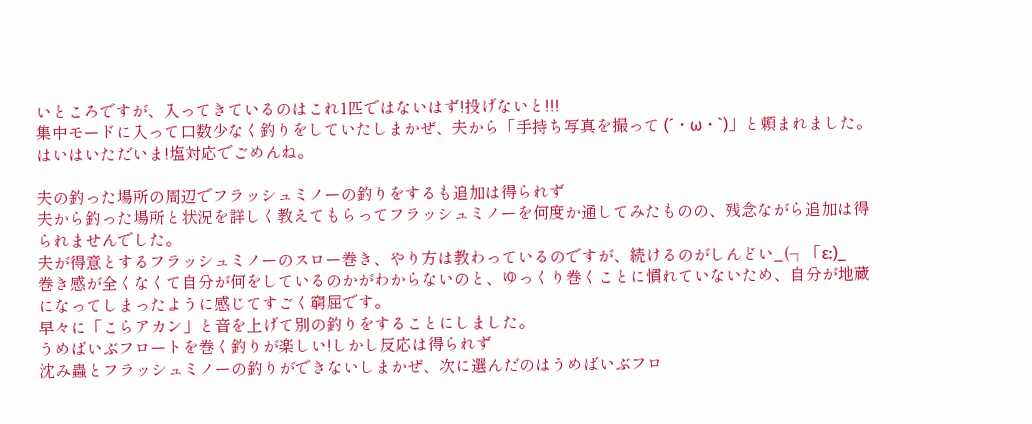いところですが、入ってきているのはこれ1匹ではないはず!投げないと!!!
集中モードに入って口数少なく釣りをしていたしまかぜ、夫から「手持ち写真を撮って (´・ω・`)」と頼まれました。
はいはいただいま!塩対応でごめんね。

夫の釣った場所の周辺でフラッシュミノーの釣りをするも追加は得られず
夫から釣った場所と状況を詳しく教えてもらってフラッシュミノーを何度か通してみたものの、残念ながら追加は得られませんでした。
夫が得意とするフラッシュミノーのスロー巻き、やり方は教わっているのですが、続けるのがしんどい_(┐「ε:)_
巻き感が全くなくて自分が何をしているのかがわからないのと、ゆっくり巻くことに慣れていないため、自分が地蔵になってしまったように感じてすごく窮屈です。
早々に「こらアカン」と音を上げて別の釣りをすることにしました。
うめばいぶフロートを巻く釣りが楽しい!しかし反応は得られず
沈み蟲とフラッシュミノーの釣りができないしまかぜ、次に選んだのはうめばいぶフロ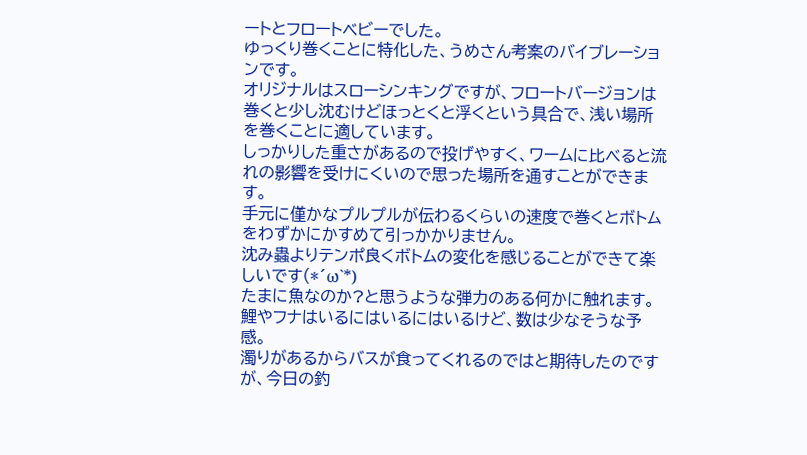ートとフロートベビーでした。
ゆっくり巻くことに特化した、うめさん考案のバイブレーションです。
オリジナルはスローシンキングですが、フロートバージョンは巻くと少し沈むけどほっとくと浮くという具合で、浅い場所を巻くことに適しています。
しっかりした重さがあるので投げやすく、ワームに比べると流れの影響を受けにくいので思った場所を通すことができます。
手元に僅かなプルプルが伝わるくらいの速度で巻くとボトムをわずかにかすめて引っかかりません。
沈み蟲よりテンポ良くボトムの変化を感じることができて楽しいです(*´ω`*)
たまに魚なのか?と思うような弾力のある何かに触れます。
鯉やフナはいるにはいるにはいるけど、数は少なそうな予感。
濁りがあるからバスが食ってくれるのではと期待したのですが、今日の釣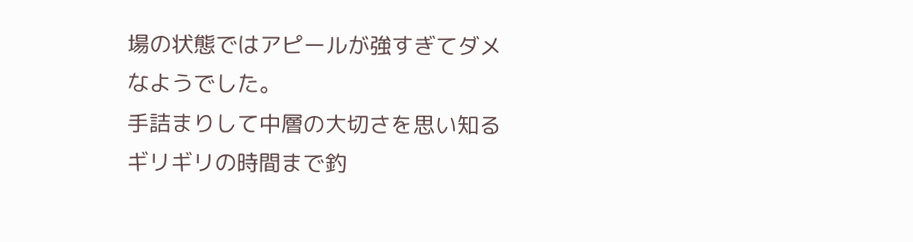場の状態ではアピールが強すぎてダメなようでした。
手詰まりして中層の大切さを思い知る
ギリギリの時間まで釣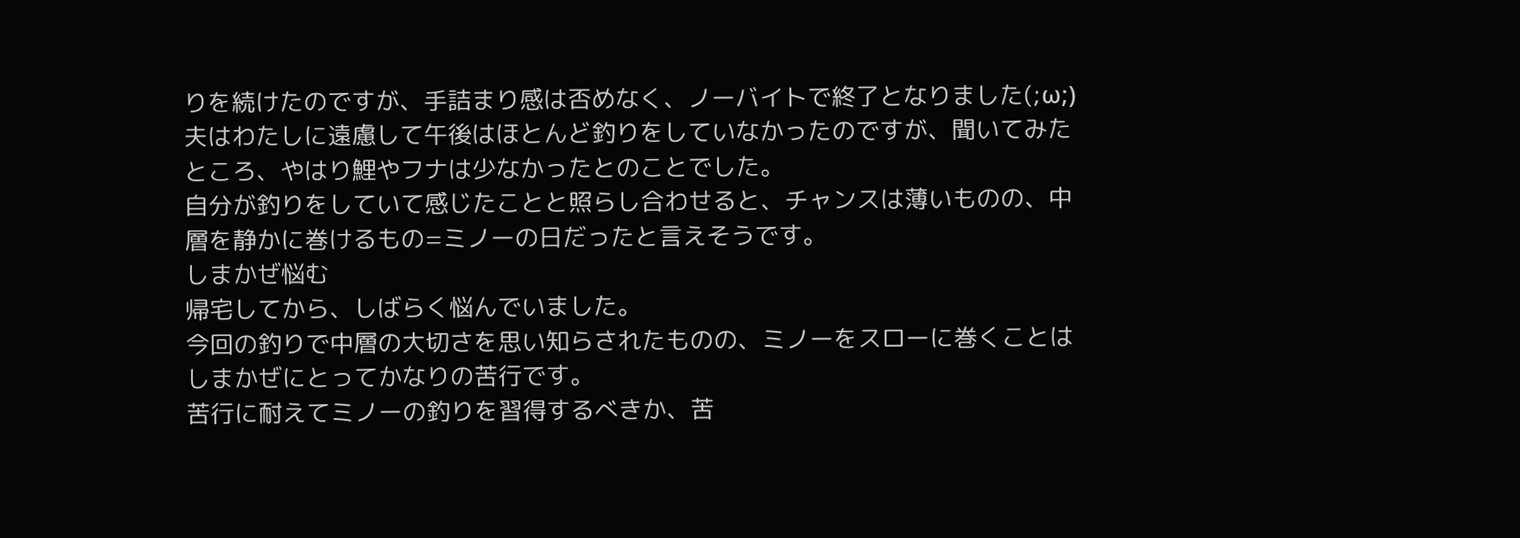りを続けたのですが、手詰まり感は否めなく、ノーバイトで終了となりました(;ω;)
夫はわたしに遠慮して午後はほとんど釣りをしていなかったのですが、聞いてみたところ、やはり鯉やフナは少なかったとのことでした。
自分が釣りをしていて感じたことと照らし合わせると、チャンスは薄いものの、中層を静かに巻けるもの=ミノーの日だったと言えそうです。
しまかぜ悩む
帰宅してから、しばらく悩んでいました。
今回の釣りで中層の大切さを思い知らされたものの、ミノーをスローに巻くことはしまかぜにとってかなりの苦行です。
苦行に耐えてミノーの釣りを習得するべきか、苦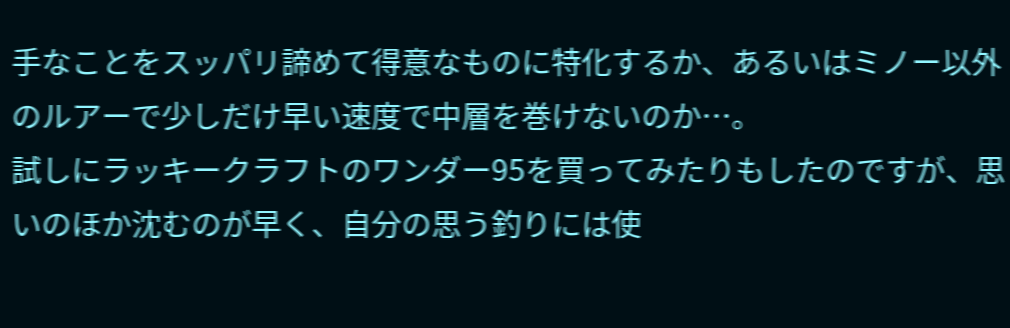手なことをスッパリ諦めて得意なものに特化するか、あるいはミノー以外のルアーで少しだけ早い速度で中層を巻けないのか…。
試しにラッキークラフトのワンダー95を買ってみたりもしたのですが、思いのほか沈むのが早く、自分の思う釣りには使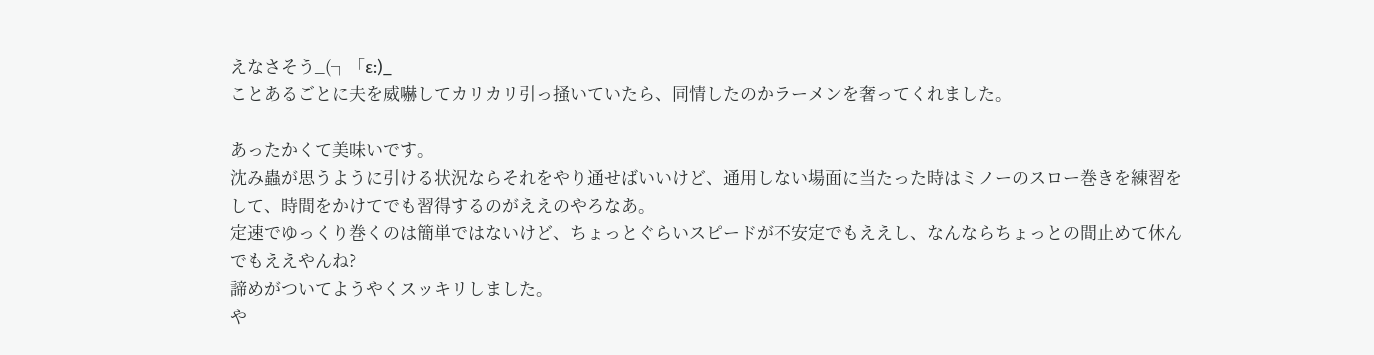えなさそう_(┐「ε:)_
ことあるごとに夫を威嚇してカリカリ引っ掻いていたら、同情したのかラーメンを奢ってくれました。

あったかくて美味いです。
沈み蟲が思うように引ける状況ならそれをやり通せばいいけど、通用しない場面に当たった時はミノーのスロー巻きを練習をして、時間をかけてでも習得するのがええのやろなあ。
定速でゆっくり巻くのは簡単ではないけど、ちょっとぐらいスピードが不安定でもええし、なんならちょっとの間止めて休んでもええやんね?
諦めがついてようやくスッキリしました。
や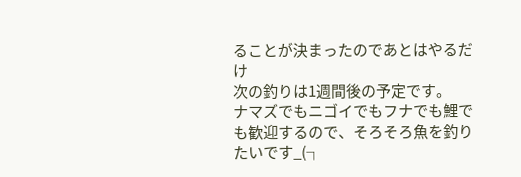ることが決まったのであとはやるだけ
次の釣りは1週間後の予定です。
ナマズでもニゴイでもフナでも鯉でも歓迎するので、そろそろ魚を釣りたいです_(┐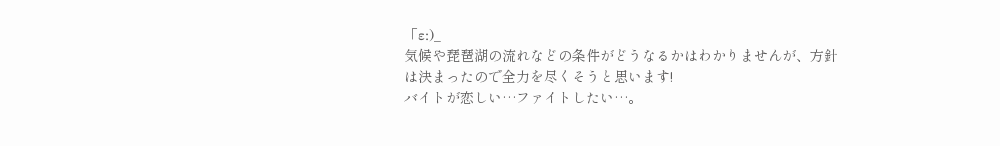「ε:)_
気候や琵琶湖の流れなどの条件がどうなるかはわかりませんが、方針は決まったので全力を尽くそうと思います!
バイトが恋しい…ファイトしたい…。